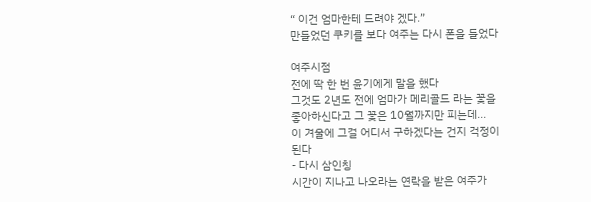“ 이건 엄마한테 드려야 겠다.”
만들었던 쿠키를 보다 여주는 다시 폰을 들었다

여주시점
전에 딱 한 번 윤기에게 말을 했다
그것도 2년도 전에 엄마가 메리골드 라는 꽃을
좋아하신다고 그 꽃은 10월까지만 피는데...
이 겨울에 그걸 어디서 구하겠다는 건지 걱정이
된다
- 다시 삼인칭
시간이 지나고 나오라는 연락을 받은 여주가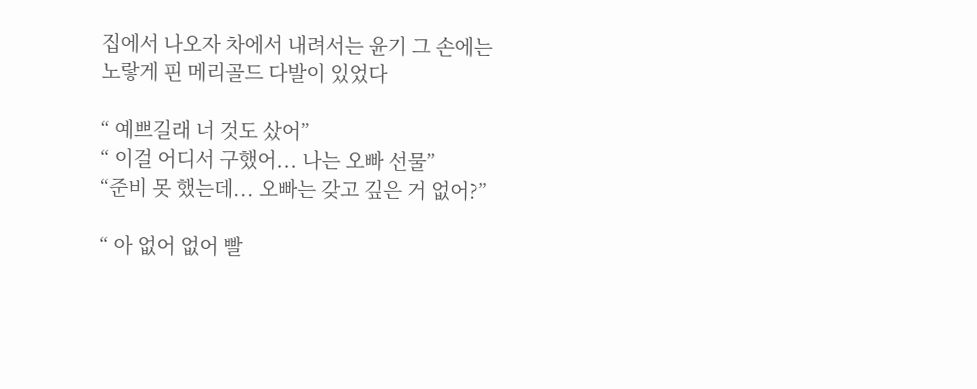집에서 나오자 차에서 내려서는 윤기 그 손에는
노랗게 핀 메리골드 다발이 있었다

“ 예쁘길래 너 것도 샀어”
“ 이걸 어디서 구했어... 나는 오빠 선물”
“준비 못 했는데... 오빠는 갖고 깊은 거 없어?”

“ 아 없어 없어 빨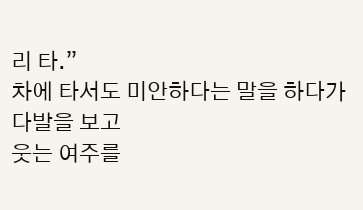리 타.”
차에 타서도 미안하다는 말을 하다가 다발을 보고
웃는 여주를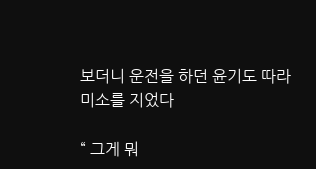보더니 운전을 하던 윤기도 따라
미소를 지었다

“ 그게 뭐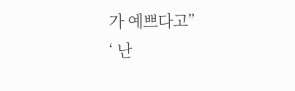가 예쁘다고”
‘ 난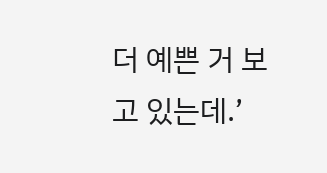더 예쁜 거 보고 있는데.’